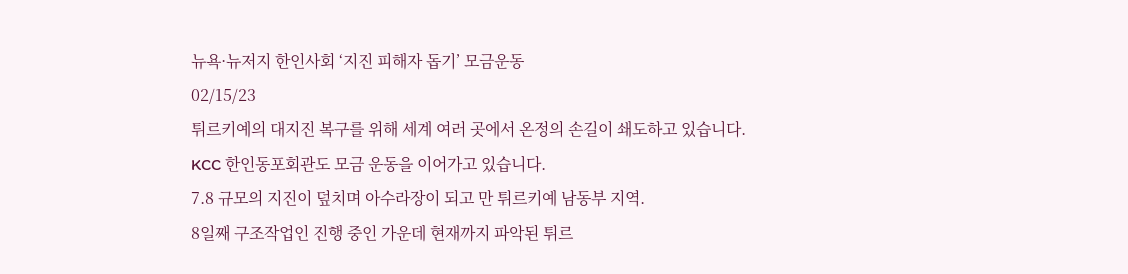뉴욕·뉴저지 한인사회 ‘지진 피해자 돕기’ 모금운동
02/15/23
튀르키예의 대지진 복구를 위해 세계 여러 곳에서 온정의 손길이 쇄도하고 있습니다.
KCC 한인동포회관도 모금 운동을 이어가고 있습니다.
7.8 규모의 지진이 덮치며 아수라장이 되고 만 튀르키예 남동부 지역.
8일째 구조작업인 진행 중인 가운데 현재까지 파악된 튀르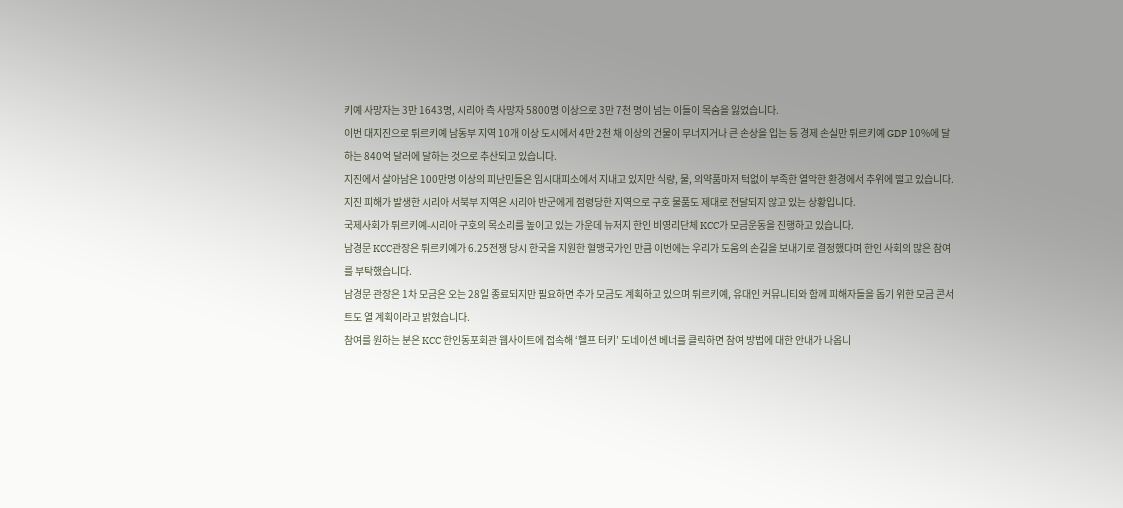키예 사망자는 3만 1643명, 시리아 측 사망자 5800명 이상으로 3만 7천 명이 넘는 이들이 목숨을 잃었습니다.
이번 대지진으로 튀르키예 남동부 지역 10개 이상 도시에서 4만 2천 채 이상의 건물이 무너지거나 큰 손상을 입는 등 경제 손실만 튀르키예 GDP 10%에 달하는 840억 달러에 달하는 것으로 추산되고 있습니다.
지진에서 살아남은 100만명 이상의 피난민들은 임시대피소에서 지내고 있지만 식량, 물, 의약품마저 턱없이 부족한 열악한 환경에서 추위에 떨고 있습니다.
지진 피해가 발생한 시리아 서북부 지역은 시리아 반군에게 점령당한 지역으로 구호 물품도 제대로 전달되지 않고 있는 상황입니다.
국제사회가 튀르키예-시리아 구호의 목소리를 높이고 있는 가운데 뉴저지 한인 비영리단체 KCC가 모금운동을 진행하고 있습니다.
남경문 KCC관장은 튀르키예가 6.25전쟁 당시 한국을 지원한 혈맹국가인 만큼 이번에는 우리가 도움의 손길을 보내기로 결정했다며 한인 사회의 많은 참여를 부탁했습니다.
남경문 관장은 1차 모금은 오는 28일 종료되지만 필요하면 추가 모금도 계획하고 있으며 튀르키예, 유대인 커뮤니티와 함께 피해자들을 돕기 위한 모금 콘서트도 열 계획이라고 밝혔습니다.
참여를 원하는 분은 KCC 한인동포회관 웹사이트에 접속해 ‘헬프 터키’ 도네이션 베너를 클릭하면 참여 방법에 대한 안내가 나옵니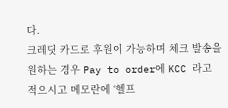다.
크레딧 카드로 후원이 가능하며 체크 발송을 원하는 경우 Pay to order에 KCC 라고 적으시고 메모란에 ‘헬프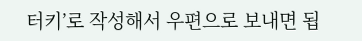터키’로 작성해서 우편으로 보내면 됩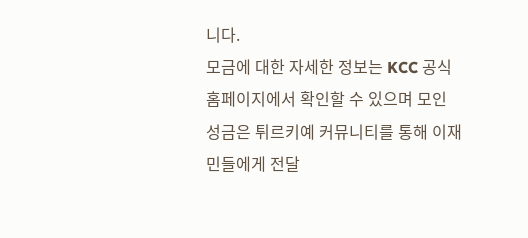니다.
모금에 대한 자세한 정보는 KCC 공식 홈페이지에서 확인할 수 있으며 모인 성금은 튀르키예 커뮤니티를 통해 이재민들에게 전달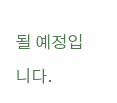될 예정입니다.